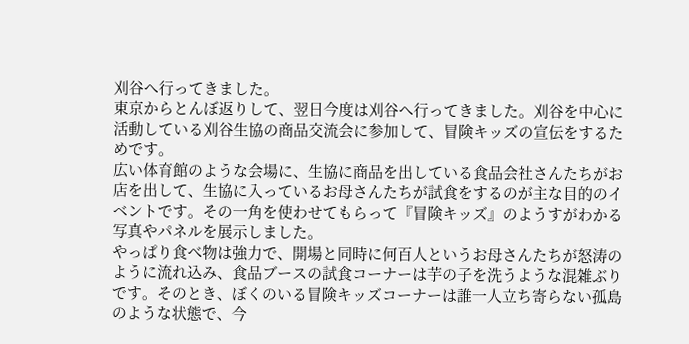刈谷へ行ってきました。
東京からとんぼ返りして、翌日今度は刈谷へ行ってきました。刈谷を中心に活動している刈谷生協の商品交流会に参加して、冒険キッズの宣伝をするためです。
広い体育館のような会場に、生協に商品を出している食品会社さんたちがお店を出して、生協に入っているお母さんたちが試食をするのが主な目的のイベントです。その一角を使わせてもらって『冒険キッズ』のようすがわかる写真やパネルを展示しました。
やっぱり食べ物は強力で、開場と同時に何百人というお母さんたちが怒涛のように流れ込み、食品ブースの試食コーナーは芋の子を洗うような混雑ぶりです。そのとき、ぼくのいる冒険キッズコーナーは誰一人立ち寄らない孤島のような状態で、今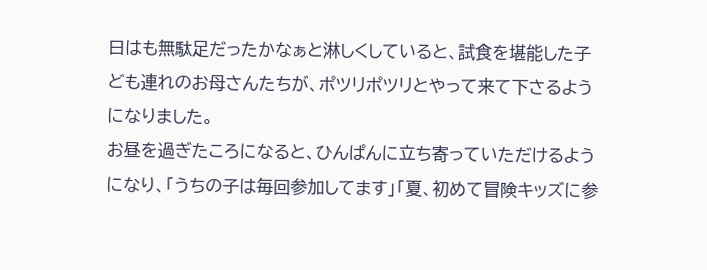日はも無駄足だったかなぁと淋しくしていると、試食を堪能した子ども連れのお母さんたちが、ポツリポツリとやって来て下さるようになりました。
お昼を過ぎたころになると、ひんぱんに立ち寄っていただけるようになり、「うちの子は毎回参加してます」「夏、初めて冒険キッズに参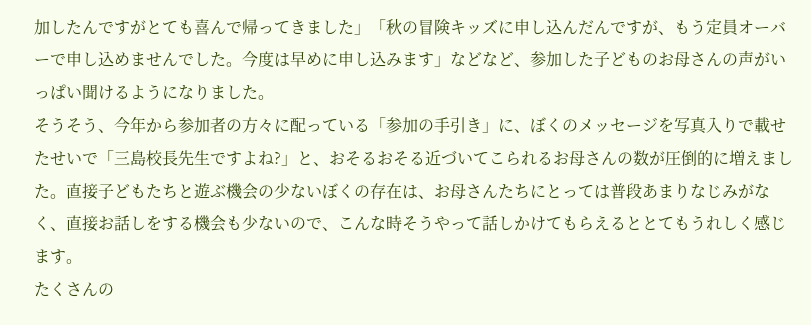加したんですがとても喜んで帰ってきました」「秋の冒険キッズに申し込んだんですが、もう定員オーバーで申し込めませんでした。今度は早めに申し込みます」などなど、参加した子どものお母さんの声がいっぱい聞けるようになりました。
そうそう、今年から参加者の方々に配っている「参加の手引き」に、ぼくのメッセージを写真入りで載せたせいで「三島校長先生ですよね?」と、おそるおそる近づいてこられるお母さんの数が圧倒的に増えました。直接子どもたちと遊ぶ機会の少ないぼくの存在は、お母さんたちにとっては普段あまりなじみがなく、直接お話しをする機会も少ないので、こんな時そうやって話しかけてもらえるととてもうれしく感じます。
たくさんの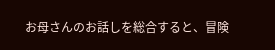お母さんのお話しを総合すると、冒険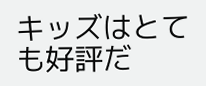キッズはとても好評だ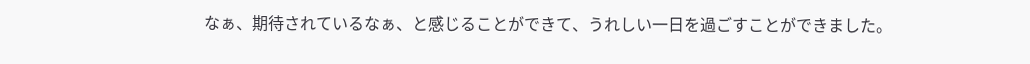なぁ、期待されているなぁ、と感じることができて、うれしい一日を過ごすことができました。